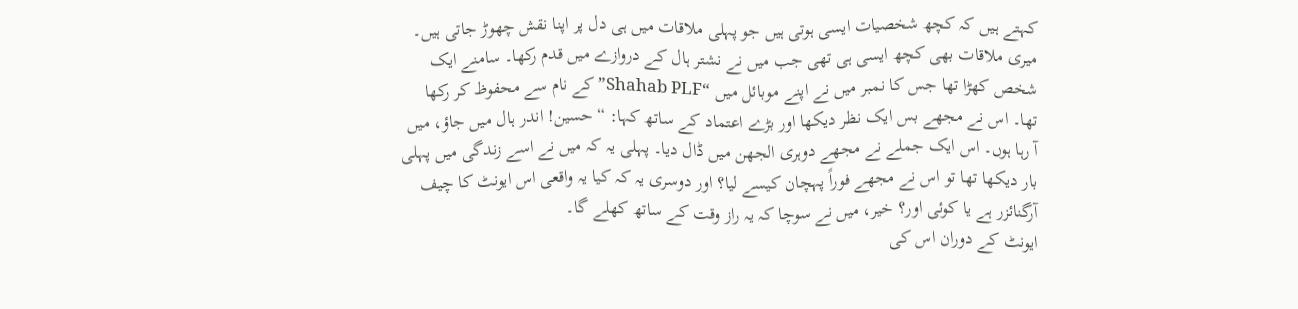کہتے ہیں کہ کچھ شخصیات ایسی ہوتی ہیں جو پہلی ملاقات میں ہی دل پر اپنا نقش چھوڑ جاتی ہیں۔ میری ملاقات بھی کچھ ایسی ہی تھی جب میں نے نشتر ہال کے دروازے میں قدم رکھا۔ سامنے ایک شخص کھڑا تھا جس کا نمبر میں نے اپنے موبائل میں “Shahab PLF” کے نام سے محفوظ کر رکھا تھا۔ اس نے مجھے بس ایک نظر دیکھا اور بڑے اعتماد کے ساتھ کہا: “حسین! اندر ہال میں جاؤ، میں آ رہا ہوں۔ اس ایک جملے نے مجھے دوہری الجھن میں ڈال دیا۔ پہلی یہ کہ میں نے اسے زندگی میں پہلی بار دیکھا تھا تو اس نے مجھے فوراً پہچان کیسے لیا؟ اور دوسری یہ کہ کیا یہ واقعی اس ایونٹ کا چیف آرگنائزر ہے یا کوئی اور؟ خیر، میں نے سوچا کہ یہ راز وقت کے ساتھ کھلے گا۔
ایونٹ کے دوران اس کی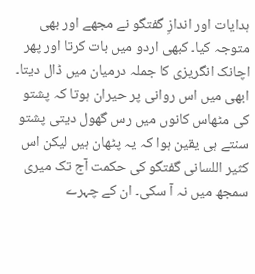ہدایات اور اندازِ گفتگو نے مجھے اور بھی متوجہ کیا۔ کبھی اردو میں بات کرتا اور پھر اچانک انگریزی کا جملہ درمیان میں ڈال دیتا۔ ابھی میں اس روانی پر حیران ہوتا کہ پشتو کی مٹھاس کانوں میں رس گھول دیتی پشتو سنتے ہی یقین ہوا کہ یہ پٹھان ہیں لیکن اس کثیر اللسانی گفتگو کی حکمت آج تک میری سمجھ میں نہ آ سکی۔ ان کے چہرے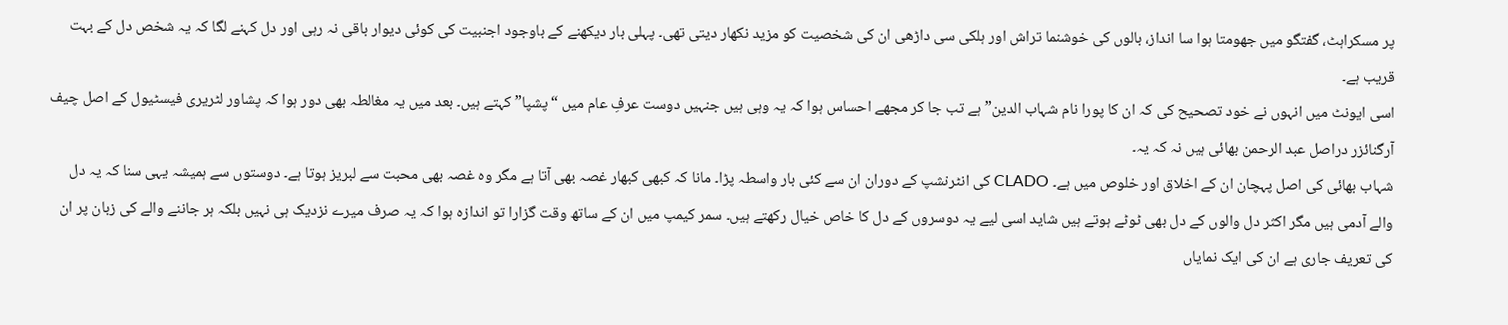پر مسکراہٹ، گفتگو میں جھومتا ہوا سا انداز، بالوں کی خوشنما تراش اور ہلکی سی داڑھی ان کی شخصیت کو مزید نکھار دیتی تھی۔ پہلی بار دیکھنے کے باوجود اجنبیت کی کوئی دیوار باقی نہ رہی اور دل کہنے لگا کہ یہ شخص دل کے بہت قریب ہے۔
اسی ایونٹ میں انہوں نے خود تصحیح کی کہ ان کا پورا نام شہاب الدین” ہے تب جا کر مجھے احساس ہوا کہ یہ وہی ہیں جنہیں دوست عرفِ عام میں “پشپا” کہتے ہیں۔ بعد میں یہ مغالطہ بھی دور ہوا کہ پشاور لٹریری فیسٹیول کے اصل چیف آرگنائزر دراصل عبد الرحمن بھائی ہیں نہ کہ یہ۔
شہاب بھائی کی اصل پہچان ان کے اخلاق اور خلوص میں ہے۔ CLADO کی انٹرنشپ کے دوران ان سے کئی بار واسطہ پڑا۔ مانا کہ کبھی کبھار غصہ بھی آتا ہے مگر وہ غصہ بھی محبت سے لبریز ہوتا ہے۔ دوستوں سے ہمیشہ یہی سنا کہ یہ دل والے آدمی ہیں مگر اکثر دل والوں کے دل بھی ٹوٹے ہوتے ہیں شاید اسی لیے یہ دوسروں کے دل کا خاص خیال رکھتے ہیں۔ سمر کیمپ میں ان کے ساتھ وقت گزارا تو اندازہ ہوا کہ یہ صرف میرے نزدیک ہی نہیں بلکہ ہر جاننے والے کی زبان پر ان کی تعریف جاری ہے ان کی ایک نمایاں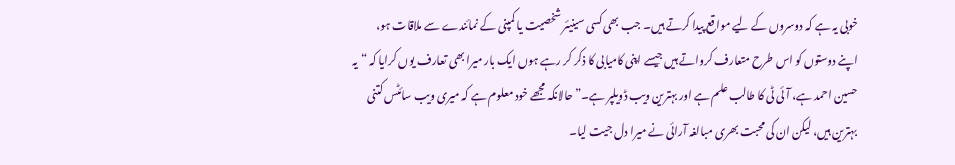خوبی یہ ہے کہ دوسروں کے لیے مواقع پیدا کرتے ہیں۔ جب بھی کسی سینیئر شخصیت یا کمپنی کے نمائندے سے ملاقات ہو، اپنے دوستوں کو اس طرح متعارف کرواتے ہیں جیسے اپنی کامیابی کا ذکر کر رہے ہوں ایک بار میرا بھی تعارف یوں کرایا کہ “یہ حسین احمد ہے، آئی ٹی کا طالب علم ہے اور بہترین ویب ڈویلپر ہے۔” حالانکہ مجھے خود معلوم ہے کہ میری ویب سائٹس کتنی بہترین ہیں، لیکن ان کی محبت بھری مبالغہ آرائی نے میرا دل جیت لیا۔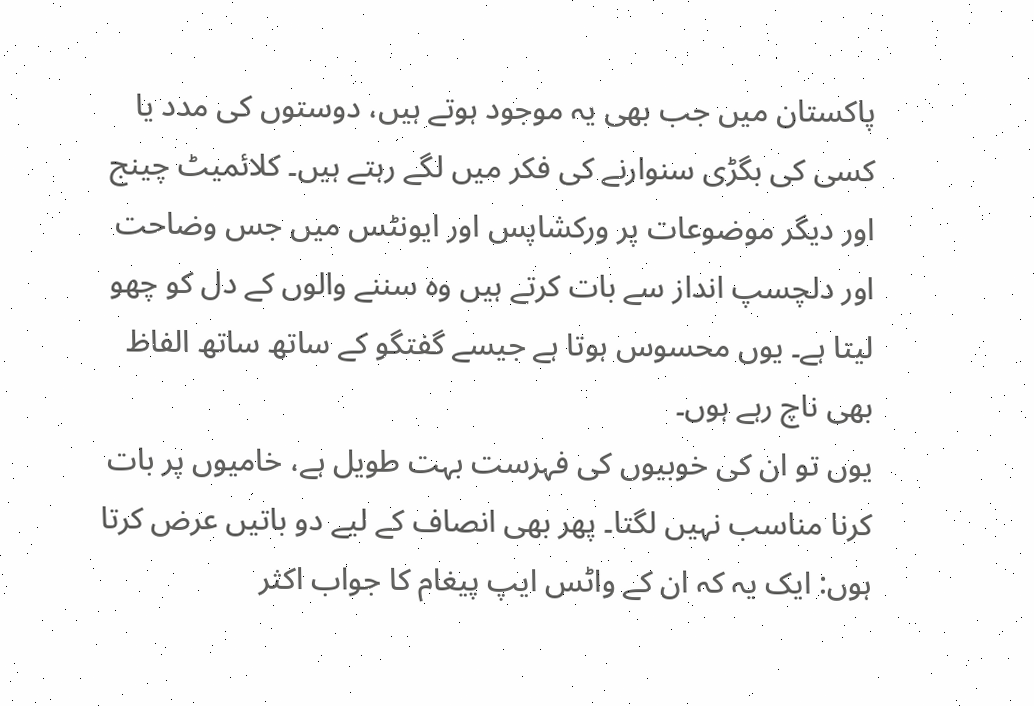پاکستان میں جب بھی یہ موجود ہوتے ہیں، دوستوں کی مدد یا کسی کی بگڑی سنوارنے کی فکر میں لگے رہتے ہیں۔ کلائمیٹ چینج اور دیگر موضوعات پر ورکشاپس اور ایونٹس میں جس وضاحت اور دلچسپ انداز سے بات کرتے ہیں وہ سننے والوں کے دل کو چھو لیتا ہے۔ یوں محسوس ہوتا ہے جیسے گفتگو کے ساتھ ساتھ الفاظ بھی ناچ رہے ہوں۔
یوں تو ان کی خوبیوں کی فہرست بہت طویل ہے، خامیوں پر بات کرنا مناسب نہیں لگتا۔ پھر بھی انصاف کے لیے دو باتیں عرض کرتا ہوں: ایک یہ کہ ان کے واٹس ایپ پیغام کا جواب اکثر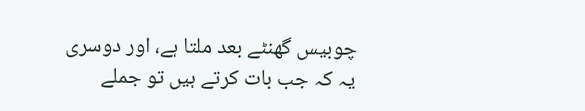چوبیس گھنٹے بعد ملتا ہے، اور دوسری یہ کہ جب بات کرتے ہیں تو جملے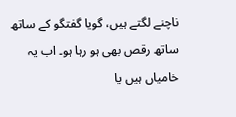ناچنے لگتے ہیں، گویا گفتگو کے ساتھ ساتھ رقص بھی ہو رہا ہو۔ اب یہ خامیاں ہیں یا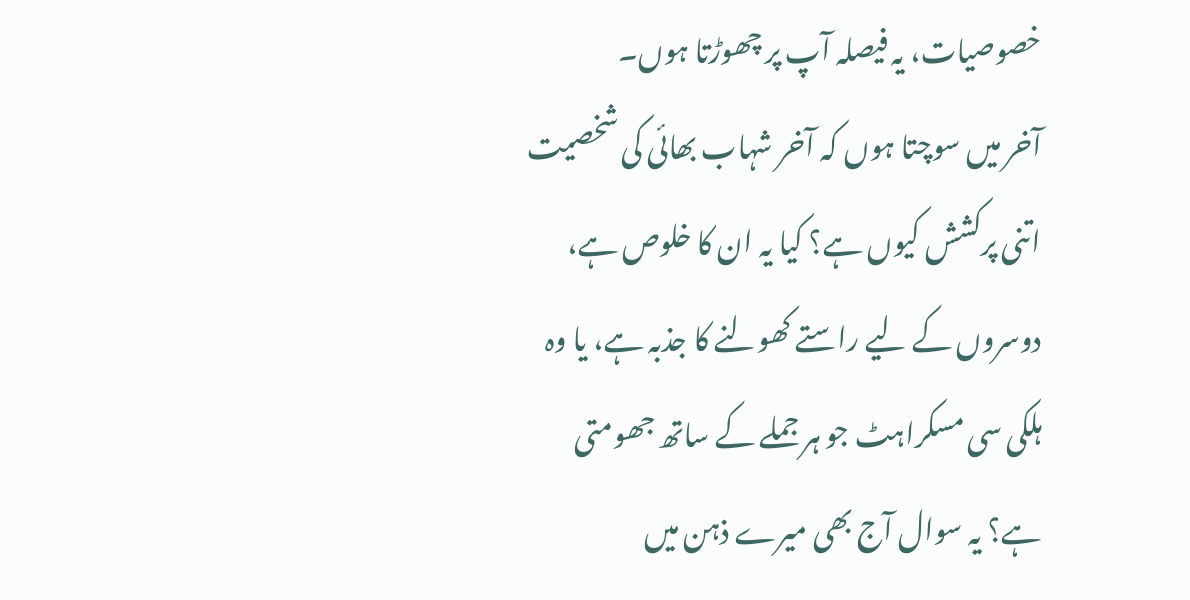خصوصیات، یہ فیصلہ آپ پر چھوڑتا ہوں۔
آخر میں سوچتا ہوں کہ آخر شہاب بھائی کی شخصیت اتنی پرکشش کیوں ہے؟ کیا یہ ان کا خلوص ہے، دوسروں کے لیے راستے کھولنے کا جذبہ ہے، یا وہ ہلکی سی مسکراہٹ جو ہر جملے کے ساتھ جھومتی ہے؟ یہ سوال آج بھی میرے ذہن میں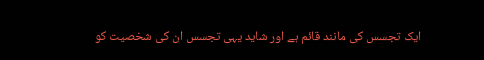ایک تجسس کی مانند قائم ہے اور شاید یہی تجسس ان کی شخصیت کو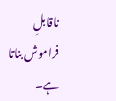ناقابلِ فراموش بناتا ہے۔